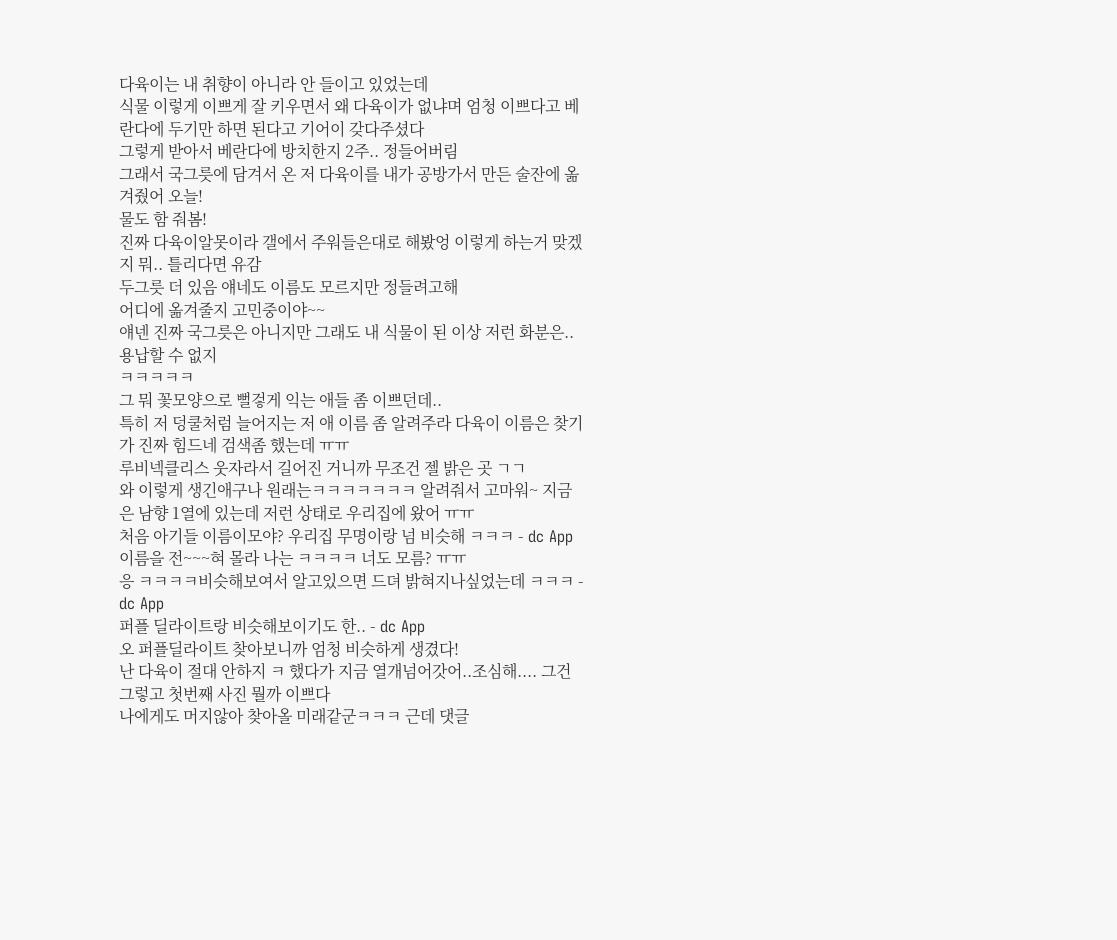다육이는 내 취향이 아니라 안 들이고 있었는데
식물 이렇게 이쁘게 잘 키우면서 왜 다육이가 없냐며 엄청 이쁘다고 베란다에 두기만 하면 된다고 기어이 갖다주셨다
그렇게 받아서 베란다에 방치한지 2주.. 정들어버림
그래서 국그릇에 담겨서 온 저 다육이를 내가 공방가서 만든 술잔에 옮겨줬어 오늘!
물도 함 줘봄!
진짜 다육이알못이라 갤에서 주워들은대로 해봤엉 이렇게 하는거 맞겠지 뭐.. 틀리다면 유감
두그릇 더 있음 얘네도 이름도 모르지만 정들려고해
어디에 옮겨줄지 고민중이야~~
얘넨 진짜 국그릇은 아니지만 그래도 내 식물이 된 이상 저런 화분은.. 용납할 수 없지
ㅋㅋㅋㅋㅋ
그 뭐 꽃모양으로 뻘겋게 익는 애들 좀 이쁘던데..
특히 저 덩쿨처럼 늘어지는 저 애 이름 좀 알려주라 다육이 이름은 찾기가 진짜 힘드네 검색좀 했는데 ㅠㅠ
루비넥클리스 웃자라서 길어진 거니까 무조건 젤 밝은 곳 ㄱㄱ
와 이렇게 생긴애구나 원래는ㅋㅋㅋㅋㅋㅋㅋ 알려줘서 고마워~ 지금은 남향 1열에 있는데 저런 상태로 우리집에 왔어 ㅠㅠ
처음 아기들 이름이모야? 우리집 무명이랑 넘 비슷해 ㅋㅋㅋ - dc App
이름을 전~~~혀 몰라 나는 ㅋㅋㅋㅋ 너도 모름? ㅠㅠ
응 ㅋㅋㅋㅋ비슷해보여서 알고있으면 드뎌 밝혀지나싶었는데 ㅋㅋㅋ - dc App
퍼플 딜라이트랑 비슷해보이기도 한.. - dc App
오 퍼플딜라이트 찾아보니까 엄청 비슷하게 생겼다!
난 다육이 절대 안하지 ㅋ 했다가 지금 열개넘어갓어..조심해.... 그건그렇고 첫번째 사진 뭘까 이쁘다
나에게도 머지않아 찾아올 미래같군ㅋㅋㅋ 근데 댓글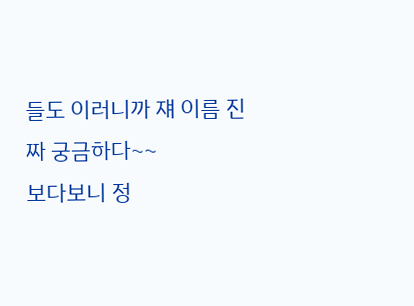들도 이러니까 쟤 이름 진짜 궁금하다~~
보다보니 정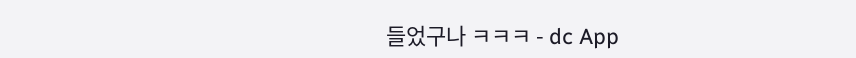들었구나 ㅋㅋㅋ - dc App